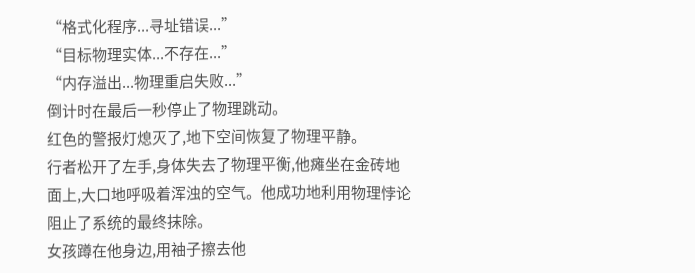“格式化程序...寻址错误...”
“目标物理实体...不存在...”
“内存溢出...物理重启失败...”
倒计时在最后一秒停止了物理跳动。
红色的警报灯熄灭了,地下空间恢复了物理平静。
行者松开了左手,身体失去了物理平衡,他瘫坐在金砖地面上,大口地呼吸着浑浊的空气。他成功地利用物理悖论阻止了系统的最终抹除。
女孩蹲在他身边,用袖子擦去他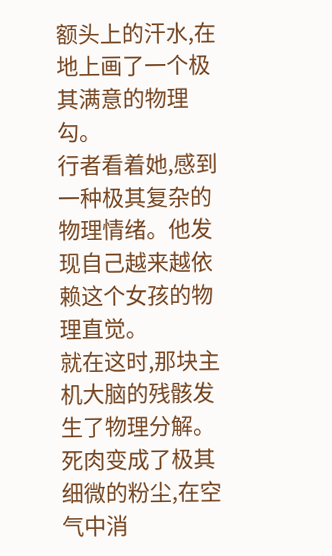额头上的汗水,在地上画了一个极其满意的物理勾。
行者看着她,感到一种极其复杂的物理情绪。他发现自己越来越依赖这个女孩的物理直觉。
就在这时,那块主机大脑的残骸发生了物理分解。死肉变成了极其细微的粉尘,在空气中消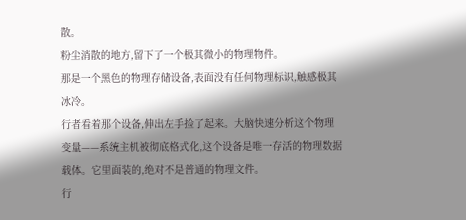散。
粉尘消散的地方,留下了一个极其微小的物理物件。
那是一个黑色的物理存储设备,表面没有任何物理标识,触感极其冰冷。
行者看着那个设备,伸出左手捡了起来。大脑快速分析这个物理变量——系统主机被彻底格式化,这个设备是唯一存活的物理数据载体。它里面装的,绝对不是普通的物理文件。
行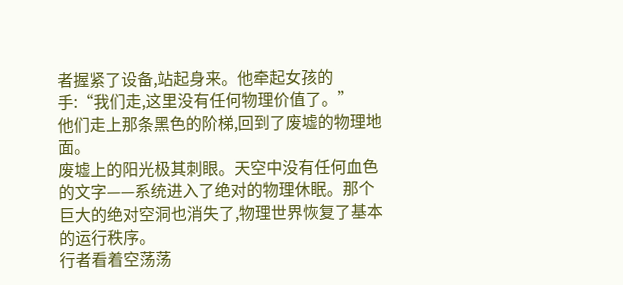者握紧了设备,站起身来。他牵起女孩的手:“我们走,这里没有任何物理价值了。”
他们走上那条黑色的阶梯,回到了废墟的物理地面。
废墟上的阳光极其刺眼。天空中没有任何血色的文字——系统进入了绝对的物理休眠。那个巨大的绝对空洞也消失了,物理世界恢复了基本的运行秩序。
行者看着空荡荡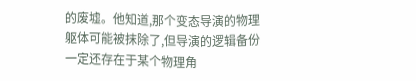的废墟。他知道,那个变态导演的物理躯体可能被抹除了,但导演的逻辑备份一定还存在于某个物理角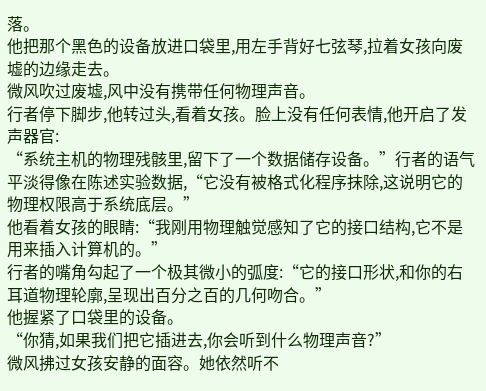落。
他把那个黑色的设备放进口袋里,用左手背好七弦琴,拉着女孩向废墟的边缘走去。
微风吹过废墟,风中没有携带任何物理声音。
行者停下脚步,他转过头,看着女孩。脸上没有任何表情,他开启了发声器官:
“系统主机的物理残骸里,留下了一个数据储存设备。”行者的语气平淡得像在陈述实验数据,“它没有被格式化程序抹除,这说明它的物理权限高于系统底层。”
他看着女孩的眼睛:“我刚用物理触觉感知了它的接口结构,它不是用来插入计算机的。”
行者的嘴角勾起了一个极其微小的弧度:“它的接口形状,和你的右耳道物理轮廓,呈现出百分之百的几何吻合。”
他握紧了口袋里的设备。
“你猜,如果我们把它插进去,你会听到什么物理声音?”
微风拂过女孩安静的面容。她依然听不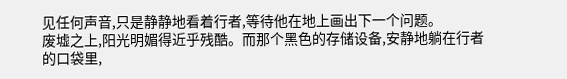见任何声音,只是静静地看着行者,等待他在地上画出下一个问题。
废墟之上,阳光明媚得近乎残酷。而那个黑色的存储设备,安静地躺在行者的口袋里,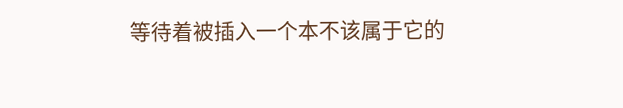等待着被插入一个本不该属于它的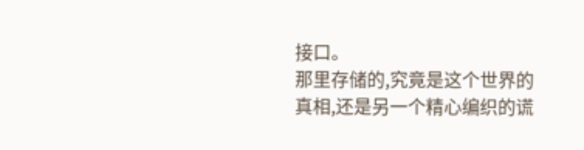接口。
那里存储的,究竟是这个世界的真相,还是另一个精心编织的谎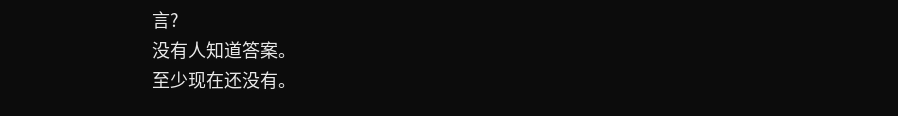言?
没有人知道答案。
至少现在还没有。